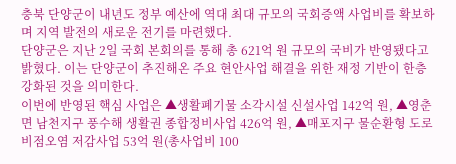충북 단양군이 내년도 정부 예산에 역대 최대 규모의 국회증액 사업비를 확보하며 지역 발전의 새로운 전기를 마련했다.
단양군은 지난 2일 국회 본회의를 통해 총 621억 원 규모의 국비가 반영됐다고 밝혔다. 이는 단양군이 추진해온 주요 현안사업 해결을 위한 재정 기반이 한층 강화된 것을 의미한다.
이번에 반영된 핵심 사업은 ▲생활폐기물 소각시설 신설사업 142억 원, ▲영춘면 남천지구 풍수해 생활권 종합정비사업 426억 원, ▲매포지구 물순환형 도로 비점오염 저감사업 53억 원(총사업비 100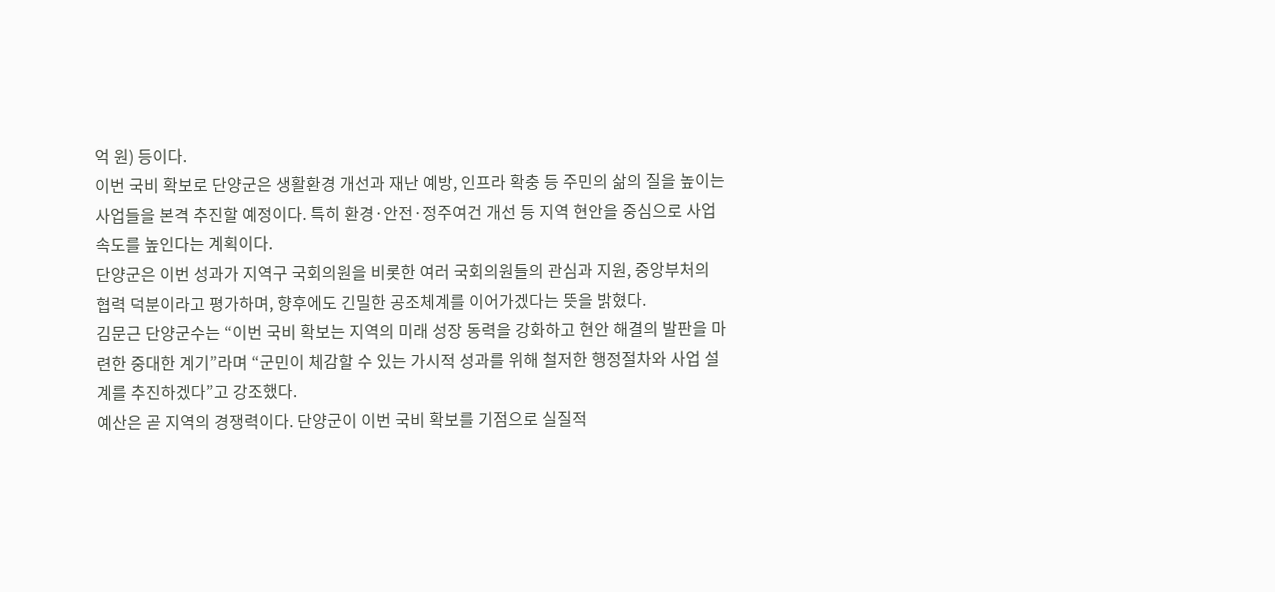억 원) 등이다.
이번 국비 확보로 단양군은 생활환경 개선과 재난 예방, 인프라 확충 등 주민의 삶의 질을 높이는 사업들을 본격 추진할 예정이다. 특히 환경·안전·정주여건 개선 등 지역 현안을 중심으로 사업 속도를 높인다는 계획이다.
단양군은 이번 성과가 지역구 국회의원을 비롯한 여러 국회의원들의 관심과 지원, 중앙부처의 협력 덕분이라고 평가하며, 향후에도 긴밀한 공조체계를 이어가겠다는 뜻을 밝혔다.
김문근 단양군수는 “이번 국비 확보는 지역의 미래 성장 동력을 강화하고 현안 해결의 발판을 마련한 중대한 계기”라며 “군민이 체감할 수 있는 가시적 성과를 위해 철저한 행정절차와 사업 설계를 추진하겠다”고 강조했다.
예산은 곧 지역의 경쟁력이다. 단양군이 이번 국비 확보를 기점으로 실질적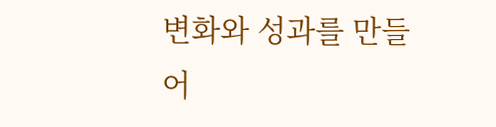변화와 성과를 만들어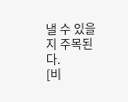낼 수 있을지 주목된다.
[비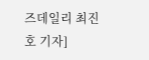즈데일리 최진호 기자]